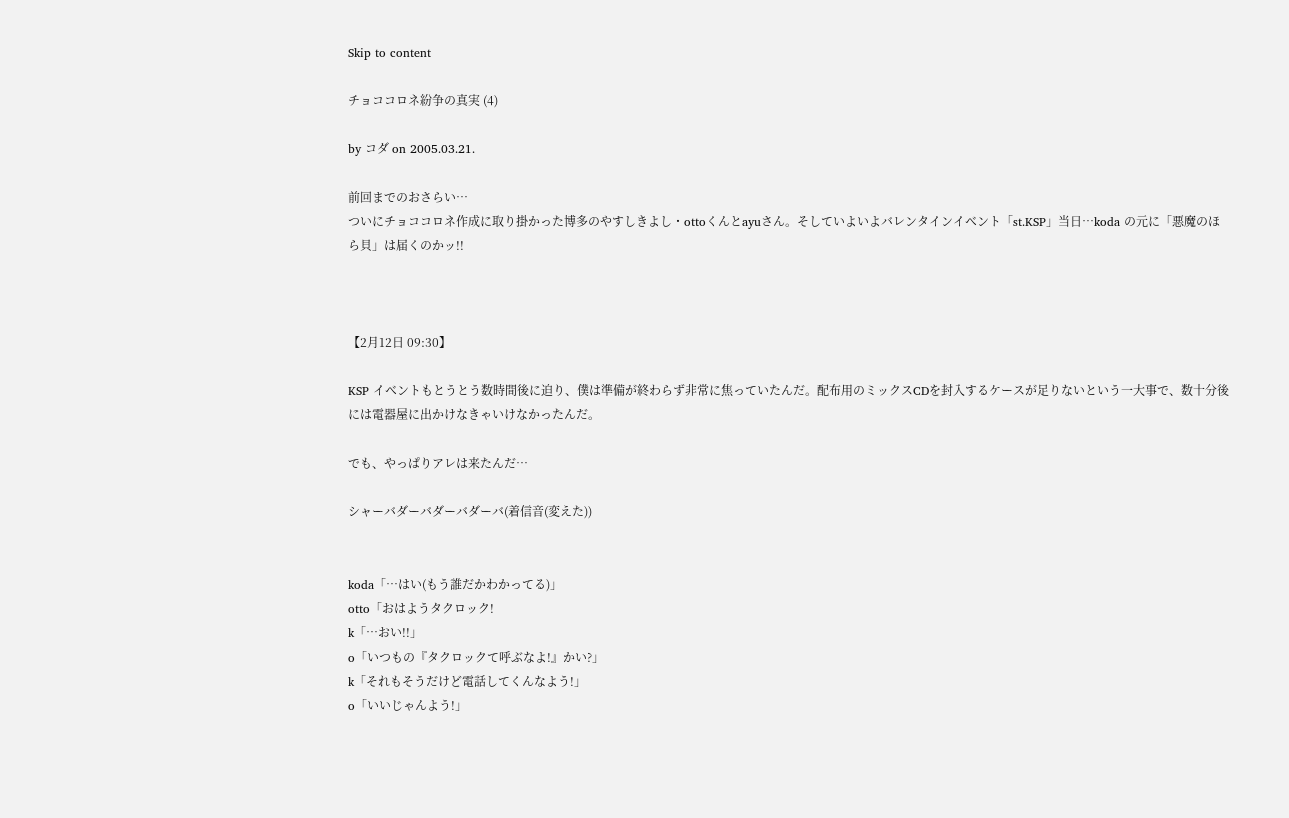Skip to content

チョココロネ紛争の真実 (4)

by コダ on 2005.03.21.

前回までのおさらい…
ついにチョココロネ作成に取り掛かった博多のやすしきよし・ottoくんとayuさん。そしていよいよバレンタインイベント「st.KSP」当日…koda の元に「悪魔のほら貝」は届くのかッ!!



【2月12日 09:30】

KSP イベントもとうとう数時間後に迫り、僕は準備が終わらず非常に焦っていたんだ。配布用のミックスCDを封入するケースが足りないという一大事で、数十分後には電器屋に出かけなきゃいけなかったんだ。

でも、やっぱりアレは来たんだ…

シャーバダーバダーバダーバ(着信音(変えた))


koda「…はい(もう誰だかわかってる)」
otto「おはようタクロック!
k「…おい!!」
o「いつもの『タクロックて呼ぶなよ!』かい?」
k「それもそうだけど電話してくんなよう!」
o「いいじゃんよう!」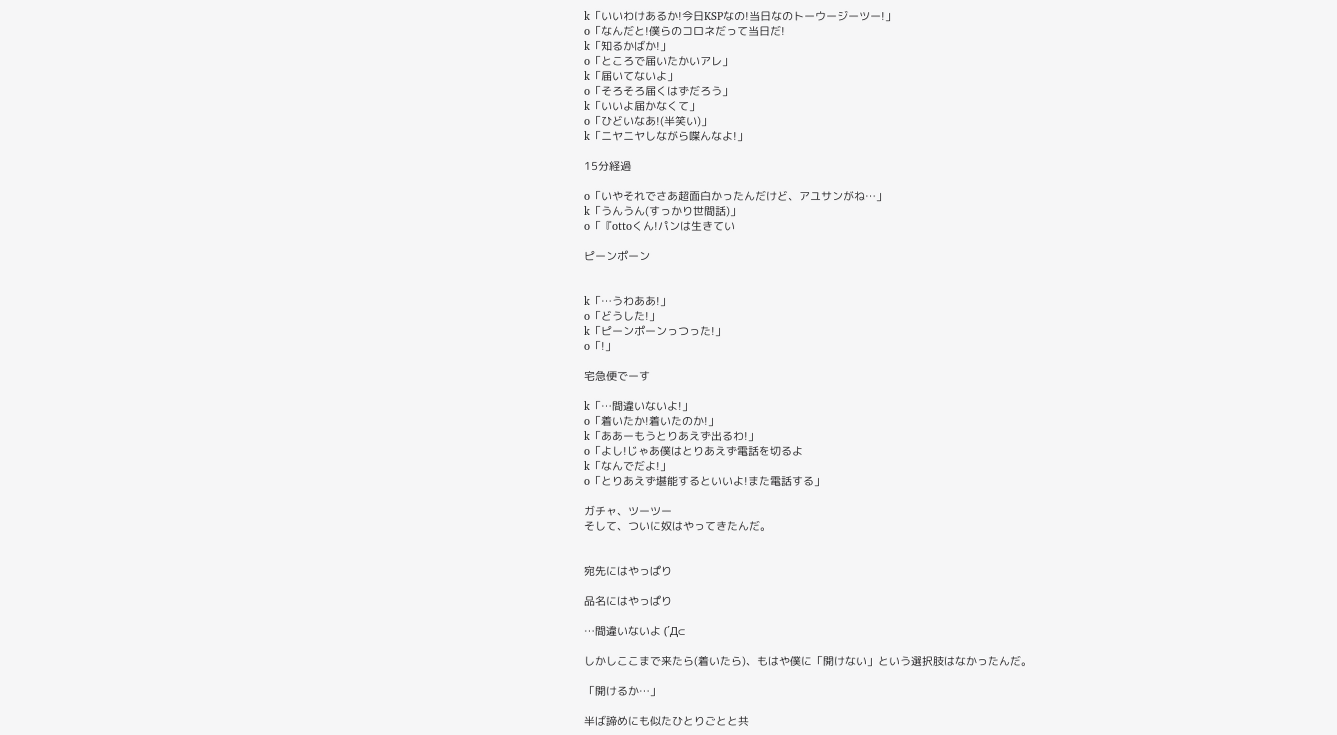k「いいわけあるか!今日KSPなの!当日なのトーウージーツー!」
o「なんだと!僕らのコロネだって当日だ!
k「知るかばか!」
o「ところで届いたかいアレ」
k「届いてないよ」
o「そろそろ届くはずだろう」
k「いいよ届かなくて」
o「ひどいなあ!(半笑い)」
k「ニヤニヤしながら喋んなよ!」

15分経過

o「いやそれでさあ超面白かったんだけど、アユサンがね…」
k「うんうん(すっかり世間話)」
o「『ottoくん!パンは生きてい

ピーンポーン


k「…うわああ!」
o「どうした!」
k「ピーンポーンっつった!」
o「!」

宅急便でーす

k「…間違いないよ!」
o「着いたか!着いたのか!」
k「ああーもうとりあえず出るわ!」
o「よし!じゃあ僕はとりあえず電話を切るよ
k「なんでだよ!」
o「とりあえず堪能するといいよ!また電話する」

ガチャ、ツーツー
そして、ついに奴はやってきたんだ。


宛先にはやっぱり

品名にはやっぱり

…間違いないよ (´Д⊂

しかしここまで来たら(着いたら)、もはや僕に「開けない」という選択肢はなかったんだ。

「開けるか…」

半ば諦めにも似たひとりごとと共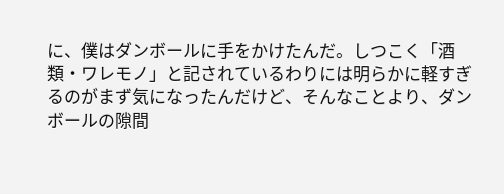に、僕はダンボールに手をかけたんだ。しつこく「酒類・ワレモノ」と記されているわりには明らかに軽すぎるのがまず気になったんだけど、そんなことより、ダンボールの隙間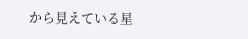から見えている星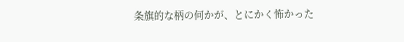条旗的な柄の何かが、とにかく怖かった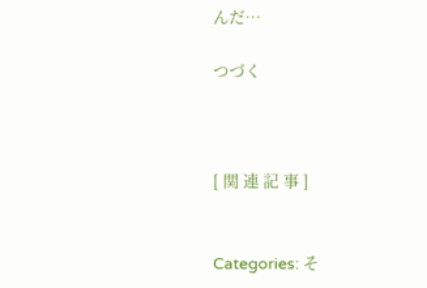んだ…

つづく



[ 関 連 記 事 ]


Categories: そ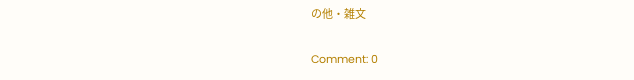の他・雑文

Comment: 0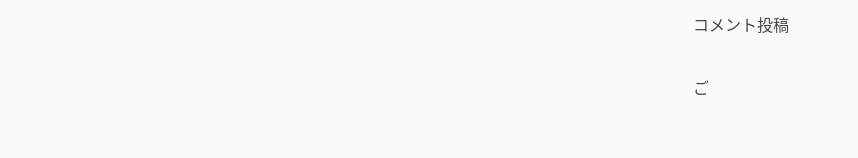コメント投稿

ご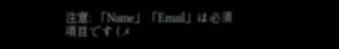注意: 「Name」「Email」は必須項目です (メ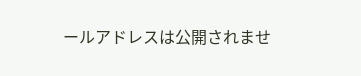ールアドレスは公開されませ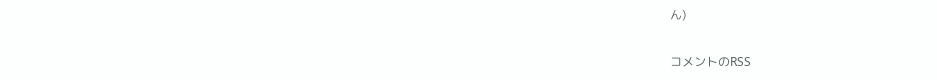ん)

コメントのRSS